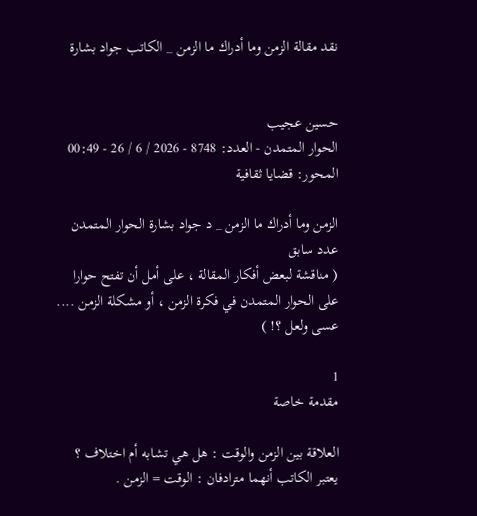نقد مقالة الزمن وما أدراك ما الزمن _ الكاتب جواد بشارة


حسين عجيب
الحوار المتمدن - العدد: 8748 - 2026 / 6 / 26 - 00:49
المحور: قضايا ثقافية

الزمن وما أدراك ما الزمن _ د جواد بشارة الحوار المتمدن عدد سابق
( مناقشة لبعض أفكار المقالة ، على أمل أن تفتح حوارا على الحوار المتمدن في فكرة الزمن ، أو مشكلة الزمن .... عسى ولعل ؟! )

1
مقدمة خاصة

العلاقة بين الزمن والوقت : هل هي تشابه أم اختلاف ؟
يعتبر الكاتب أنهما مترادفان : الوقت = الزمن .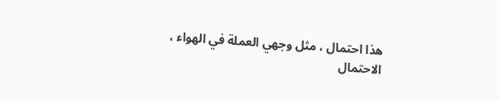هذا احتمال ، مثل وجهي العملة في الهواء ، الاحتمال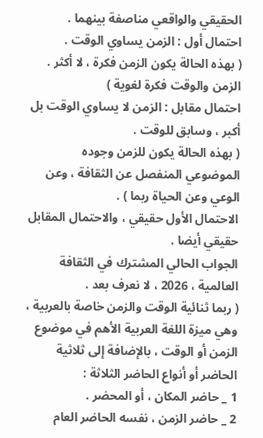الحقيقي والواقعي مناصفة بينهما .
احتمال أول : الزمن يساوي الوقت .
( بهذه الحالة يكون الزمن فكرة ، لا أكثر . الزمن والوقت فكرة لغوية )
احتمال مقابل : الزمن لا يساوي الوقت بل أكبر ، وسابق للوقت .
( بهذه الحالة يكون للزمن وجوده الموضوعي المنفصل عن الثقافة ، وعن الوعي وعن الحياة ربما ) .
الاحتمال الأول حقيقي ، والاحتمال المقابل حقيقي أيضا .
الجواب الحالي المشترك في الثقافة العالمية ، 2026 ، لا نعرف بعد .
( ربما ثنائية الوقت والزمن خاصة بالعربية ، وهي ميزة اللغة العربية الأهم في موضوع الزمن أو الوقت ، بالإضافة إلى ثلاثية الحاضر أو أنواع الحاضر الثلاثة :
1 _ حاضر المكان ، أو المحضر .
2 _ حاضر الزمن ، نفسه الحاضر العام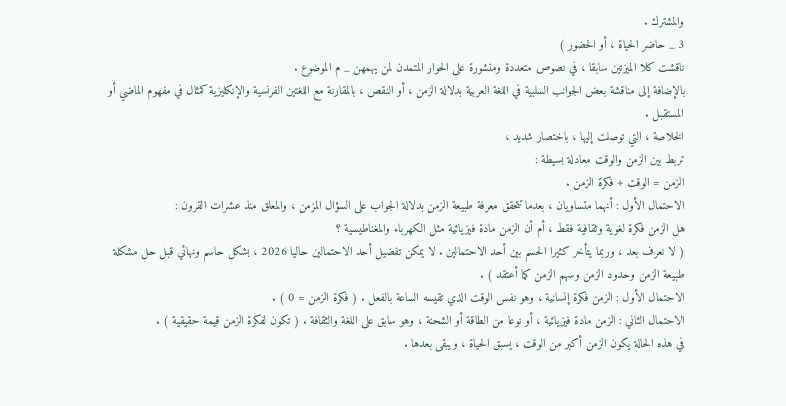والمشترك .
3 _ حاضر الحياة ، أو الحضور )
ناقشت كلا الميزتين سابقا ، في نصوص متعددة ومنشورة على الحوار المتمدن لمن يهمهن _ م الموضوع .
بالإضافة إلى مناقشة بعض الجوانب السلبية في اللغة العربية بدلالة الزمن ، أو النقص ، بالمقارنة مع اللغتين الفرنسية والإنكليزية كمثال في مفهوم الماضي أو المستقبل .
الخلاصة ، التي توصلت إليها ، باختصار شديد ،
تربط بين الزمن والوقت معادلة بسيطة :
الزمن = الوقت + فكرة الزمن .
الاحتمال الأول : أنهما متساويان ، بعدما تتحقق معرفة طبيعة الزمن بدلالة الجواب على السؤال المزمن ، والمعلق منذ عشرات القرون :
هل الزمن فكرة لغوية وثقافية فقط ، أم أن الزمن مادة فيزيائية مثل الكهرباء والمغناطيسية ؟
( لا نعرف بعد ، وربما يتأخر كثيرا الحسم بين أحد الاحتمالين . لا يمكن تفضيل أحد الاحتمالين حاليا 2026 ، بشكل حاسم ونهائي قبل حل مشكلة طبيعة الزمن وحدود الزمن وسهم الزمن كما أعتقد ) .
الاحتمال الأول : الزمن فكرة إنسانية ، وهو نفس الوقت الذي تقيسه الساعة بالفعل . ( فكرة الزمن = 0 ) .
الاحتمال الثاني : الزمن مادة فيزيائية ، أو نوعا من الطاقة أو الشحنة ، وهو سابق على اللغة والثقافة . ( تكون لفكرة الزمن قيمة حقيقية ) .
في هذه الحالة يكون الزمن أكبر من الوقت ، يسبق الحياة ، ويبقى بعدها .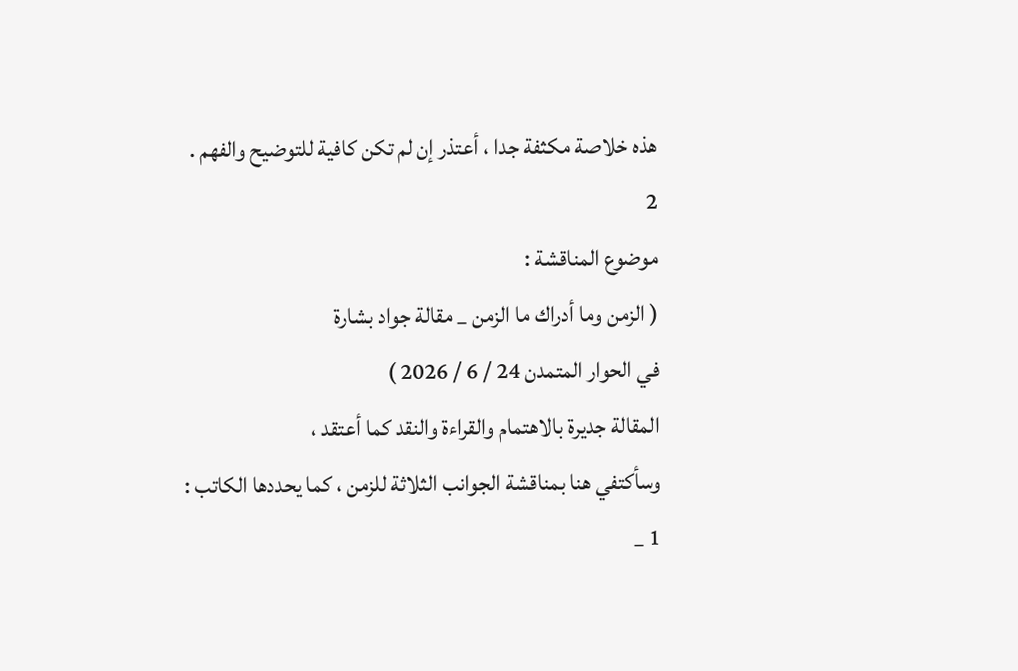هذه خلاصة مكثفة جدا ، أعتذر إن لم تكن كافية للتوضيح والفهم .
2
موضوع المناقشة :
( الزمن وما أدراك ما الزمن _ مقالة جواد بشارة
في الحوار المتمدن 24 / 6 / 2026 )
المقالة جديرة بالاهتمام والقراءة والنقد كما أعتقد ،
وسأكتفي هنا بمناقشة الجوانب الثلاثة للزمن ، كما يحددها الكاتب :
1 _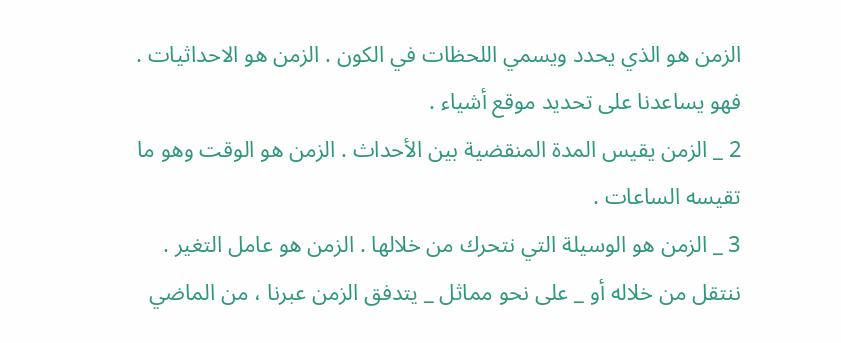الزمن هو الذي يحدد ويسمي اللحظات في الكون . الزمن هو الاحداثيات . فهو يساعدنا على تحديد موقع أشياء .
2 _ الزمن يقيس المدة المنقضية بين الأحداث . الزمن هو الوقت وهو ما تقيسه الساعات .
3 _ الزمن هو الوسيلة التي نتحرك من خلالها . الزمن هو عامل التغير . ننتقل من خلاله أو _ على نحو مماثل _ يتدفق الزمن عبرنا ، من الماضي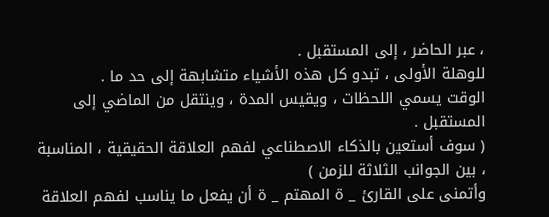، عبر الحاضر ، إلى المستقبل .
للوهلة الأولى ، تبدو كل هذه الأشياء متشابهة إلى حد ما .
الوقت يسمي اللحظات ، ويقيس المدة ، وينتقل من الماضي إلى المستقبل .
( سوف أستعين بالذكاء الاصطناعي لفهم العلاقة الحقيقية ، المناسبة ، بين الجوانب الثلاثة للزمن )
وأتمنى على القارئ _ ة المهتم _ ة أن يفعل ما يناسب لفهم العلاقة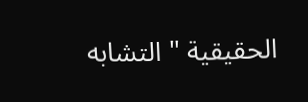الحقيقية " التشابه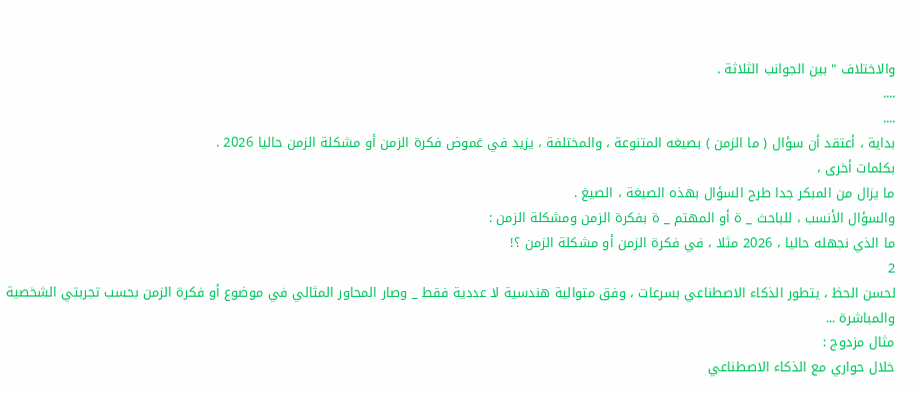والاختلاف " بين الجوانب الثلاثة .
....
....
بداية ، أعتقد أن سؤال ( ما الزمن ) بصيغه المتنوعة ، والمختلفة ، يزيد في غموض فكرة الزمن أو مشكلة الزمن حاليا 2026 .
بكلمات أخرى ،
ما يزال من المبكر جدا طرح السؤال بهذه الصيغة ، الصيغ .
والسؤال الأنسب ، للباحث _ ة أو المهتم _ ة بفكرة الزمن ومشكلة الزمن :
ما الذي نجهله حاليا ، 2026 مثلا ، في فكرة الزمن أو مشكلة الزمن ؟!
2
لحسن الحظ ، يتطور الذكاء الاصطناعي بسرعات ، وفق متوالية هندسية لا عددية فقط _ وصار المحاور المثالي في موضوع أو فكرة الزمن بحسب تجربتي الشخصية والمباشرة ...
مثال مزدوج :
خلال حواري مع الذكاء الاصطناعي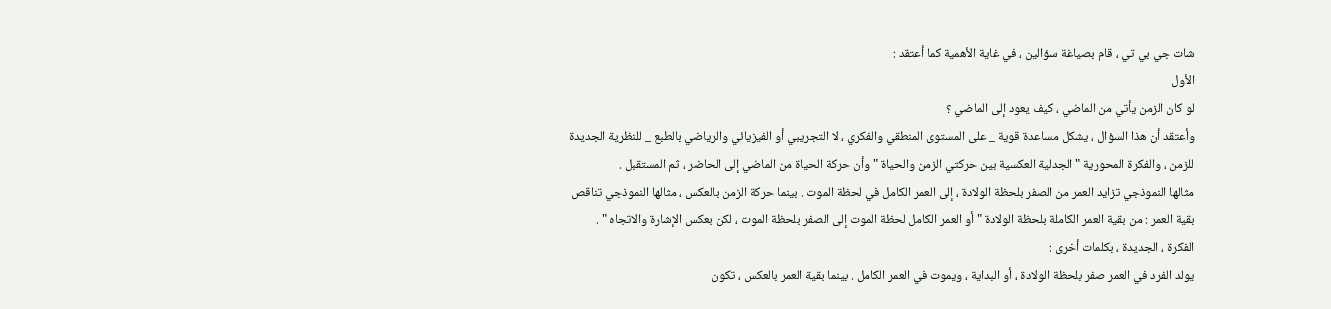شات جي بي تي ، قام بصياغة سؤالين ، في غاية الأهمية كما أعتقد :
الأول
لو كان الزمن يأتي من الماضي ، كيف يعود إلى الماضي ؟
وأعتقد أن هذا السؤال ، يشكل مساعدة قوية _ على المستوى المنطقي والفكري ، لا التجريبي أو الفيزيائي والرياضي بالطبع _ للنظرية الجديدة للزمن ، والفكرة المحورية " الجدلية العكسية بين حركتي الزمن والحياة " وأن حركة الحياة من الماضي إلى الحاضر ، ثم المستقبل .
مثالها النموذجي تزايد العمر من الصفر بلحظة الولادة ، إلى العمر الكامل في لحظة الموت . بينما حركة الزمن بالعكس ، مثالها النموذجي تناقص بقية العمر : من بقية العمر الكاملة بلحظة الولادة " أو العمر الكامل لحظة الموت إلى الصفر بلحظة الموت ، لكن بعكس الإشارة والاتجاه " .
الفكرة ، الجديدة ، بكلمات أخرى :
يولد الفرد في العمر صفر بلحظة الولادة ، أو البداية ، ويموت في العمر الكامل . بينما بقية العمر بالعكس ، تكون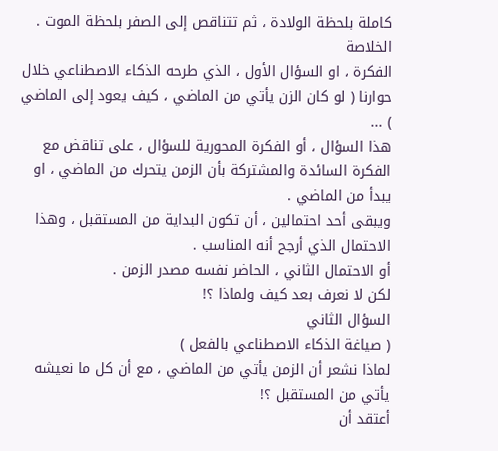كاملة بلحظة الولادة ، ثم تتناقص إلى الصفر بلحظة الموت .
الخلاصة
الفكرة ، او السؤال الأول ، الذي طرحه الذكاء الاصطناعي خلال حوارنا ( لو كان الزن يأتي من الماضي ، كيف يعود إلى الماضي ) ...
هذا السؤال ، أو الفكرة المحورية للسؤال ، على تناقض مع الفكرة السائدة والمشتركة بأن الزمن يتحرك من الماضي ، او يبدأ من الماضي .
ويبقى أحد احتمالين ، أن تكون البداية من المستقبل ، وهذا الاحتمال الذي أرجح أنه المناسب .
أو الاحتمال الثاني ، الحاضر نفسه مصدر الزمن .
لكن لا نعرف بعد كيف ولماذا ؟!
السؤال الثاني
( صياغة الذكاء الاصطناعي بالفعل )
لماذا نشعر أن الزمن يأتي من الماضي ، مع أن كل ما نعيشه يأتي من المستقبل ؟!
أعتقد أن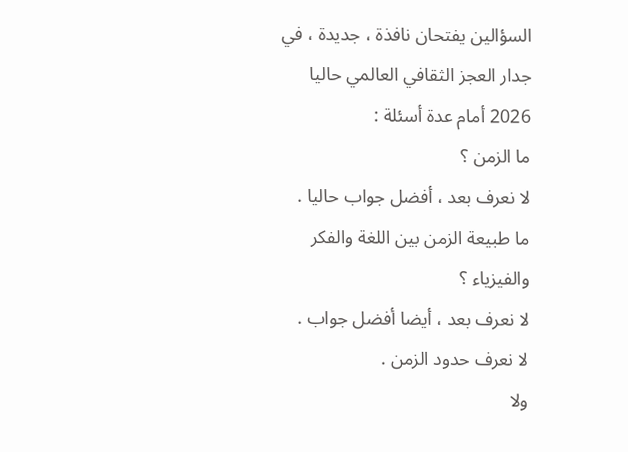السؤالين يفتحان نافذة ، جديدة ، في جدار العجز الثقافي العالمي حاليا 2026 أمام عدة أسئلة :
ما الزمن ؟
لا نعرف بعد ، أفضل جواب حاليا .
ما طبيعة الزمن بين اللغة والفكر والفيزياء ؟
لا نعرف بعد ، أيضا أفضل جواب .
لا نعرف حدود الزمن .
ولا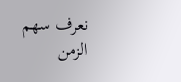نعرف سهم الزمن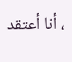، أنا أعتقد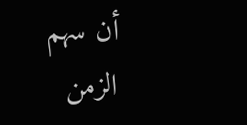أن سهم الزمن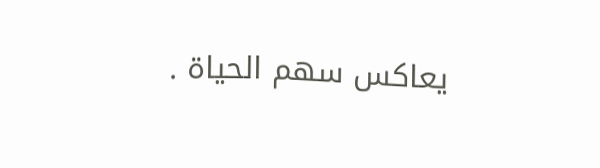يعاكس سهم الحياة .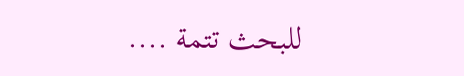للبحث تتمة ....